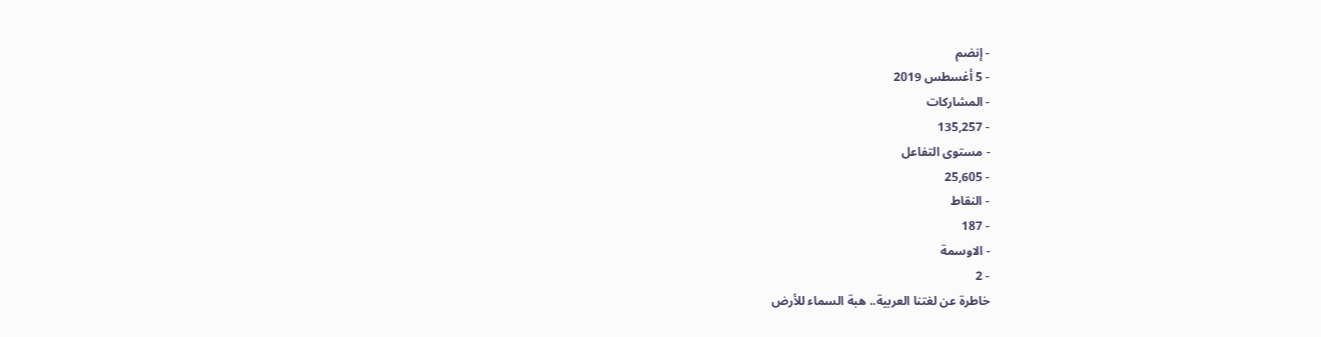- إنضم
- 5 أغسطس 2019
- المشاركات
- 135,257
- مستوى التفاعل
- 25,605
- النقاط
- 187
- الاوسمة
- 2
خاطرة عن لغتنا العربية.. هبة السماء للأرض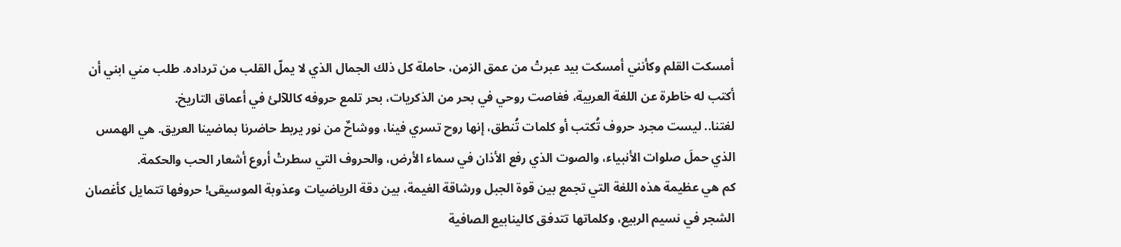أمسكت القلم وكأنني أمسكت بيد عبرتْ من عمق الزمن، حاملة كل ذلك الجمال الذي لا يملّ القلب من ترداده. طلب مني ابني أن أكتب له خاطرة عن اللغة العربية، فغاصت روحي في بحر من الذكريات، بحر تلمع حروفه كاللآلئ في أعماق التاريخ.
لغتنا.. ليست مجرد حروف تُكتب أو كلمات تُنطق، إنها روح تسري فينا، ووشاحٌ من نور يربط حاضرنا بماضينا العريق. هي الهمس الذي حملَ صلوات الأنبياء، والصوت الذي رفع الأذان في سماء الأرض، والحروف التي سطرتْ أروع أشعار الحب والحكمة.
كم هي عظيمة هذه اللغة التي تجمع بين قوة الجبل ورشاقة الغيمة، بين دقة الرياضيات وعذوبة الموسيقى! حروفها تتمايل كأغصان الشجر في نسيم الربيع، وكلماتها تتدفق كالينابيع الصافية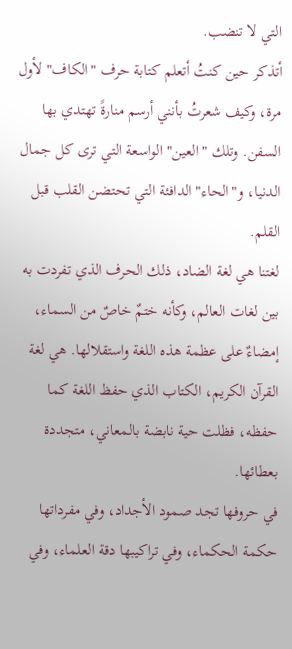التي لا تنضب.
أتذكر حين كنتُ أتعلم كتابة حرف "الكاف" لأول مرة، وكيف شعرتُ بأنني أرسم منارةً تهتدي بها السفن. وتلك "العين" الواسعة التي ترى كل جمال الدنيا، و"الحاء" الدافئة التي تحتضن القلب قبل القلم.
لغتنا هي لغة الضاد، ذلك الحرف الذي تفردت به بين لغات العالم، وكأنه ختمٌ خاصٌ من السماء، إمضاءٌ على عظمة هذه اللغة واستقلالها. هي لغة القرآن الكريم، الكتاب الذي حفظ اللغة كما حفظه، فظلت حية نابضة بالمعاني، متجددة بعطائها.
في حروفها تجد صمود الأجداد، وفي مفرداتها حكمة الحكماء، وفي تراكيبها دقة العلماء، وفي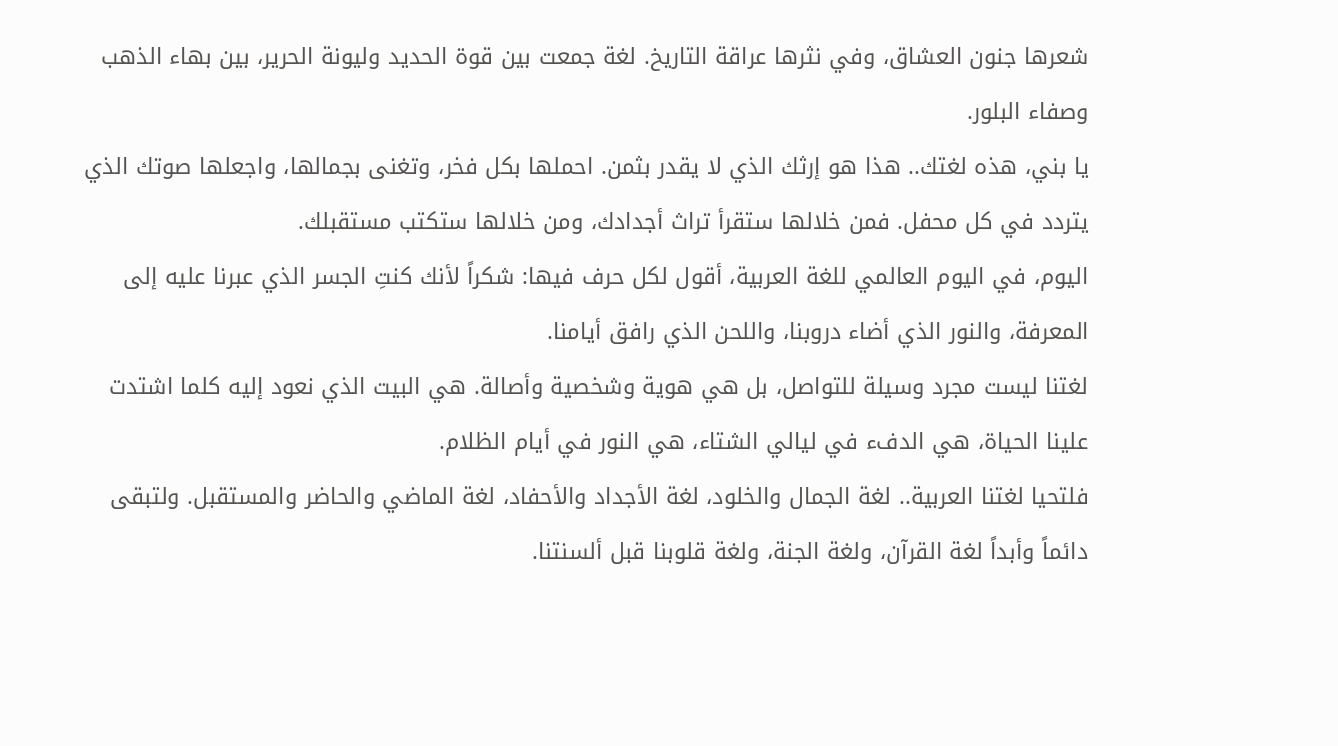شعرها جنون العشاق، وفي نثرها عراقة التاريخ. لغة جمعت بين قوة الحديد وليونة الحرير، بين بهاء الذهب وصفاء البلور.
يا بني، هذه لغتك.. هذا هو إرثك الذي لا يقدر بثمن. احملها بكل فخر، وتغنى بجمالها، واجعلها صوتك الذي يتردد في كل محفل. فمن خلالها ستقرأ تراث أجدادك، ومن خلالها ستكتب مستقبلك.
اليوم، في اليوم العالمي للغة العربية، أقول لكل حرف فيها: شكراً لأنك كنتِ الجسر الذي عبرنا عليه إلى المعرفة، والنور الذي أضاء دروبنا، واللحن الذي رافق أيامنا.
لغتنا ليست مجرد وسيلة للتواصل، بل هي هوية وشخصية وأصالة. هي البيت الذي نعود إليه كلما اشتدت علينا الحياة، هي الدفء في ليالي الشتاء، هي النور في أيام الظلام.
فلتحيا لغتنا العربية.. لغة الجمال والخلود، لغة الأجداد والأحفاد، لغة الماضي والحاضر والمستقبل. ولتبقى دائماً وأبداً لغة القرآن، ولغة الجنة، ولغة قلوبنا قبل ألسنتنا.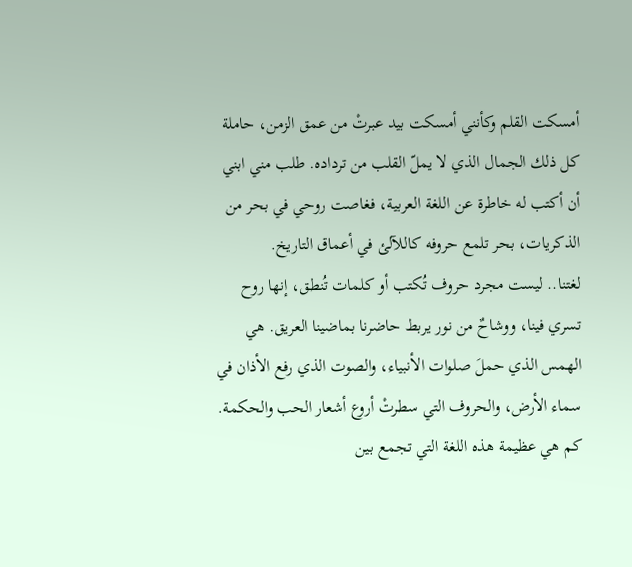أمسكت القلم وكأنني أمسكت بيد عبرتْ من عمق الزمن، حاملة كل ذلك الجمال الذي لا يملّ القلب من ترداده. طلب مني ابني أن أكتب له خاطرة عن اللغة العربية، فغاصت روحي في بحر من الذكريات، بحر تلمع حروفه كاللآلئ في أعماق التاريخ.
لغتنا.. ليست مجرد حروف تُكتب أو كلمات تُنطق، إنها روح تسري فينا، ووشاحٌ من نور يربط حاضرنا بماضينا العريق. هي الهمس الذي حملَ صلوات الأنبياء، والصوت الذي رفع الأذان في سماء الأرض، والحروف التي سطرتْ أروع أشعار الحب والحكمة.
كم هي عظيمة هذه اللغة التي تجمع بين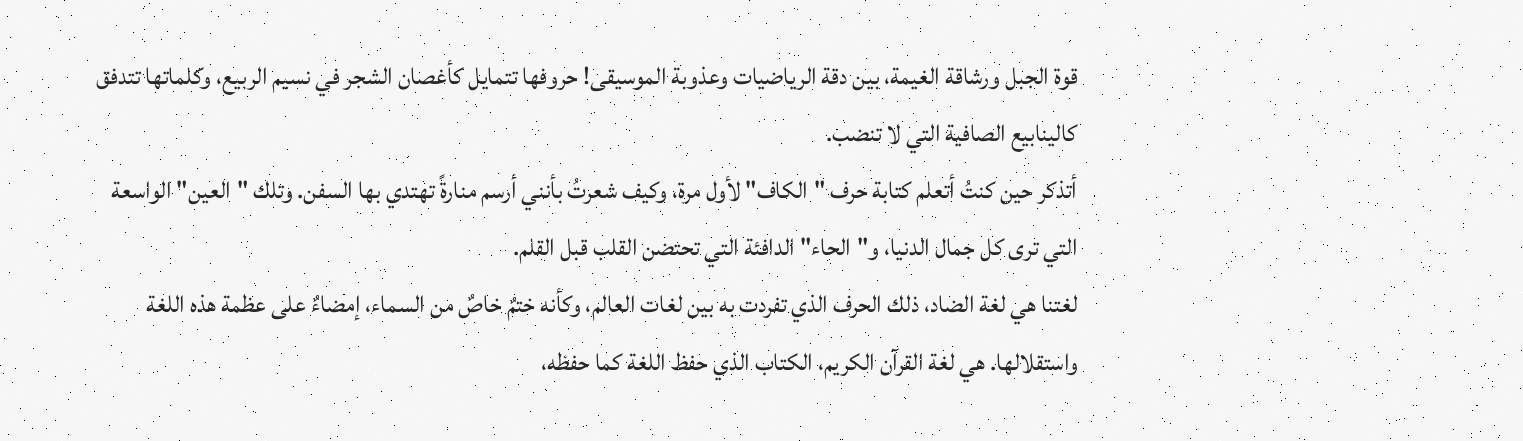قوة الجبل ورشاقة الغيمة، بين دقة الرياضيات وعذوبة الموسيقى! حروفها تتمايل كأغصان الشجر في نسيم الربيع، وكلماتها تتدفق كالينابيع الصافية التي لا تنضب.
أتذكر حين كنتُ أتعلم كتابة حرف "الكاف" لأول مرة، وكيف شعرتُ بأنني أرسم منارةً تهتدي بها السفن. وتلك "العين" الواسعة التي ترى كل جمال الدنيا، و"الحاء" الدافئة التي تحتضن القلب قبل القلم.
لغتنا هي لغة الضاد، ذلك الحرف الذي تفردت به بين لغات العالم، وكأنه ختمٌ خاصٌ من السماء، إمضاءٌ على عظمة هذه اللغة واستقلالها. هي لغة القرآن الكريم، الكتاب الذي حفظ اللغة كما حفظه،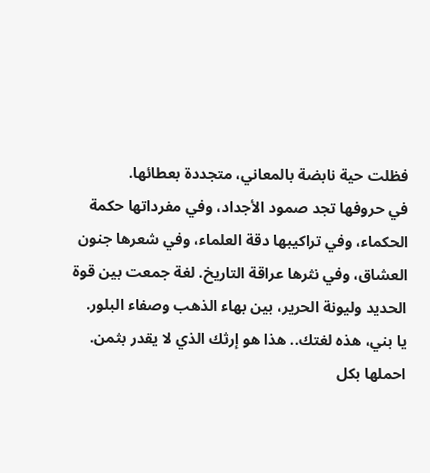فظلت حية نابضة بالمعاني، متجددة بعطائها.
في حروفها تجد صمود الأجداد، وفي مفرداتها حكمة الحكماء، وفي تراكيبها دقة العلماء، وفي شعرها جنون العشاق، وفي نثرها عراقة التاريخ. لغة جمعت بين قوة الحديد وليونة الحرير، بين بهاء الذهب وصفاء البلور.
يا بني، هذه لغتك.. هذا هو إرثك الذي لا يقدر بثمن. احملها بكل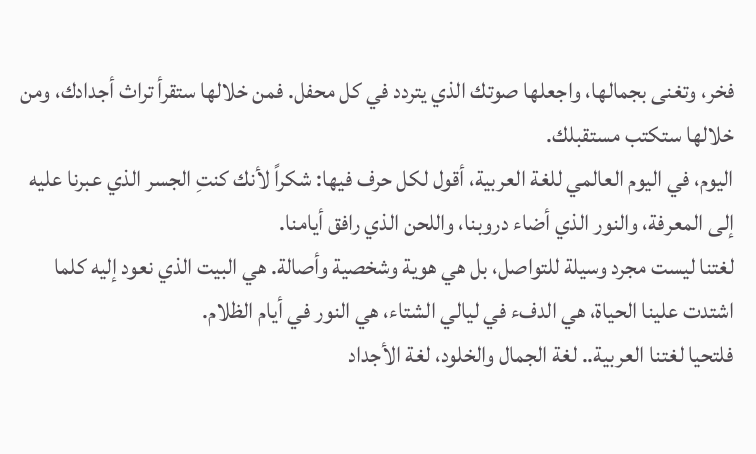فخر، وتغنى بجمالها، واجعلها صوتك الذي يتردد في كل محفل. فمن خلالها ستقرأ تراث أجدادك، ومن خلالها ستكتب مستقبلك.
اليوم، في اليوم العالمي للغة العربية، أقول لكل حرف فيها: شكراً لأنك كنتِ الجسر الذي عبرنا عليه إلى المعرفة، والنور الذي أضاء دروبنا، واللحن الذي رافق أيامنا.
لغتنا ليست مجرد وسيلة للتواصل، بل هي هوية وشخصية وأصالة. هي البيت الذي نعود إليه كلما اشتدت علينا الحياة، هي الدفء في ليالي الشتاء، هي النور في أيام الظلام.
فلتحيا لغتنا العربية.. لغة الجمال والخلود، لغة الأجداد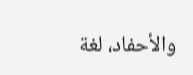والأحفاد، لغة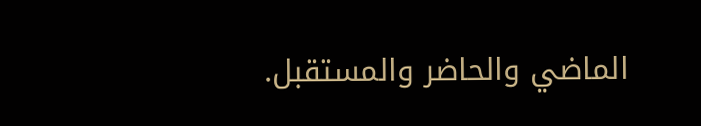الماضي والحاضر والمستقبل.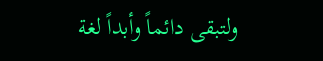ولتبقى دائماً وأبداً لغة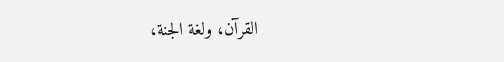القرآن، ولغة الجنة،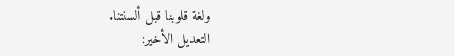ولغة قلوبنا قبل ألسنتنا.
التعديل الأخير: